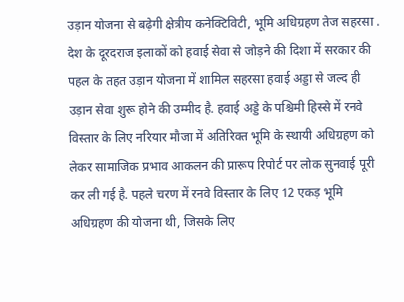उड़ान योजना से बढ़ेगी क्षेत्रीय कनेक्टिविटी, भूमि अधिग्रहण तेज सहरसा . देश के दूरदराज इलाकों को हवाई सेवा से जोड़ने की दिशा में सरकार की पहल के तहत उड़ान योजना में शामिल सहरसा हवाई अड्डा से जल्द ही उड़ान सेवा शुरू होने की उम्मीद है. हवाई अड्डे के पश्चिमी हिस्से में रनवे विस्तार के लिए नरियार मौजा में अतिरिक्त भूमि के स्थायी अधिग्रहण को लेकर सामाजिक प्रभाव आकलन की प्रारूप रिपोर्ट पर लोक सुनवाई पूरी कर ली गई है. पहले चरण में रनवे विस्तार के लिए 12 एकड़ भूमि अधिग्रहण की योजना थी, जिसके लिए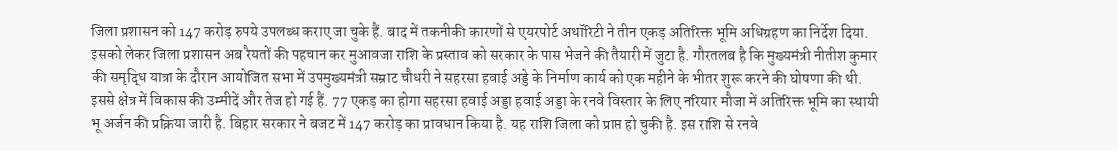जिला प्रशासन को 147 करोड़ रुपये उपलब्ध कराए जा चुके हैं. बाद में तकनीकी कारणों से एयरपोर्ट अथॉरिटी ने तीन एकड़ अतिरिक्त भूमि अधिग्रहण का निर्देश दिया. इसको लेकर जिला प्रशासन अब रैयतों की पहचान कर मुआवजा राशि के प्रस्ताव को सरकार के पास भेजने की तैयारी में जुटा है. गौरतलब है कि मुख्यमंत्री नीतीश कुमार की समृद्धि यात्रा के दौरान आयोजित सभा में उपमुख्यमंत्री सम्राट चौधरी ने सहरसा हवाई अड्डे के निर्माण कार्य को एक महीने के भीतर शुरू करने की घोषणा की थी. इससे क्षेत्र में विकास की उम्मीदें और तेज हो गई हैं. 77 एकड़ का होगा सहरसा हवाई अड्डा हवाई अड्डा के रनवे विस्तार के लिए नरियार मौजा में अतिरिक्त भूमि का स्थायी भू अर्जन की प्रक्रिया जारी है. बिहार सरकार ने बजट में 147 करोड़ का प्रावधान किया है. यह राशि जिला को प्राप्त हो चुकी है. इस राशि से रनवे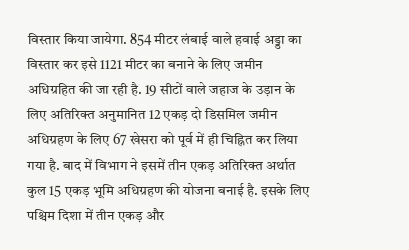विस्तार किया जायेगा. 854 मीटर लंबाई वाले हवाई अड्डा का विस्तार कर इसे 1121 मीटर का बनाने के लिए जमीन अधिग्रहित की जा रही है. 19 सीटों वाले जहाज के उड़ान के लिए अतिरिक्त अनुमानित 12 एकड़ दो डिसमिल जमीन अधिग्रहण के लिए 67 खेसरा को पूर्व में ही चिह्नित कर लिया गया है. बाद में विभाग ने इसमें तीन एकड़ अतिरिक्त अर्थात कुल 15 एकड़ भूमि अधिग्रहण की योजना बनाई है. इसके लिए पश्चिम दिशा में तीन एकड़ और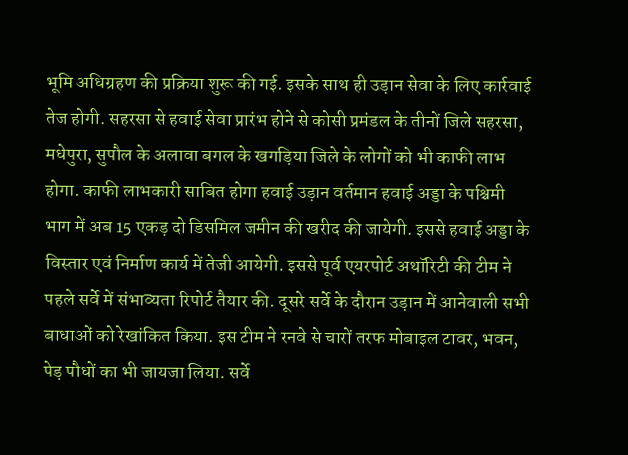भूमि अधिग्रहण की प्रक्रिया शुरू की गई. इसके साथ ही उड़ान सेवा के लिए कार्रवाई तेज होगी. सहरसा से हवाई सेवा प्रारंभ होने से कोसी प्रमंडल के तीनों जिले सहरसा, मधेपुरा, सुपौल के अलावा बगल के खगड़िया जिले के लोगों को भी काफी लाभ होगा. काफी लाभकारी साबित होगा हवाई उड़ान वर्तमान हवाई अड्डा के पश्चिमी भाग में अब 15 एकड़ दो डिसमिल जमीन की खरीद की जायेगी. इससे हवाई अड्डा के विस्तार एवं निर्माण कार्य में तेजी आयेगी. इससे पूर्व एयरपोर्ट अथॉरिटी की टीम ने पहले सर्वे में संभाव्यता रिपोर्ट तैयार की. दूसरे सर्वे के दौरान उड़ान में आनेवाली सभी बाधाओं को रेखांकित किया. इस टीम ने रनवे से चारों तरफ मोबाइल टावर, भवन, पेड़ पौधों का भी जायजा लिया. सर्वे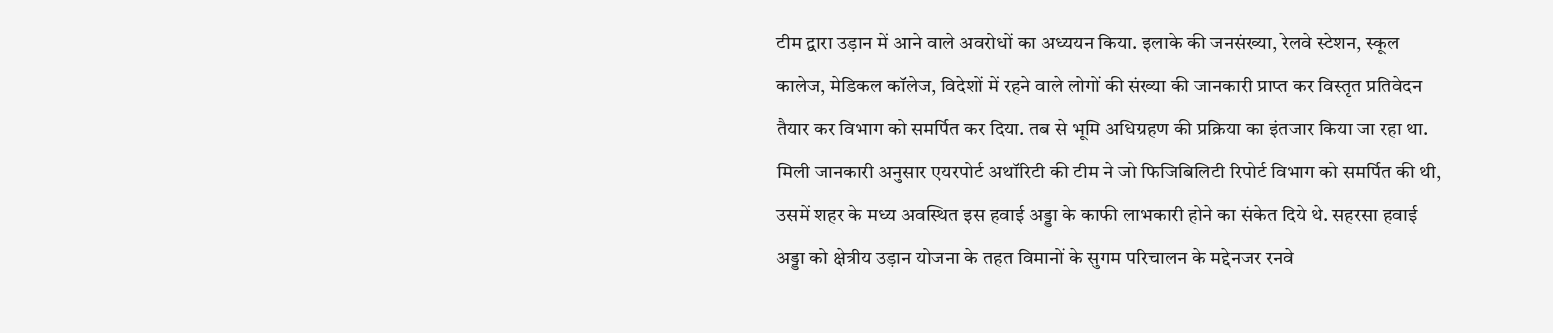टीम द्वारा उड़ान में आने वाले अवरोधों का अध्ययन किया. इलाके की जनसंख्या, रेलवे स्टेशन, स्कूल कालेज, मेडिकल कॉलेज, विदेशों में रहने वाले लोगों की संख्या की जानकारी प्राप्त कर विस्तृत प्रतिवेदन तैयार कर विभाग को समर्पित कर दिया. तब से भूमि अधिग्रहण की प्रक्रिया का इंतजार किया जा रहा था. मिली जानकारी अनुसार एयरपोर्ट अथॉरिटी की टीम ने जो फिजिबिलिटी रिपोर्ट विभाग को समर्पित की थी, उसमें शहर के मध्य अवस्थित इस हवाई अड्डा के काफी लाभकारी होने का संकेत दिये थे. सहरसा हवाई अड्डा को क्षेत्रीय उड़ान योजना के तहत विमानों के सुगम परिचालन के मद्देनजर रनवे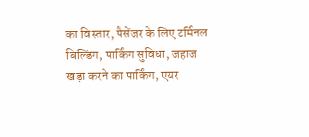का विस्तार, पैसेंजर के लिए टर्मिनल बिल्डिंग, पार्किंग सुविधा, जहाज खड़ा करने का पार्किंग, एयर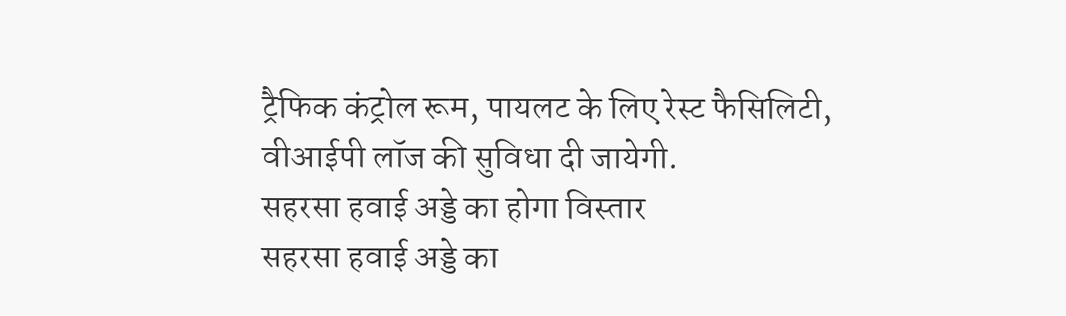ट्रैफिक कंट्रोल रूम, पायलट के लिए रेस्ट फैसिलिटी, वीआईपी लॉज की सुविधा दी जायेगी.
सहरसा हवाई अड्डे का होगा विस्तार
सहरसा हवाई अड्डे का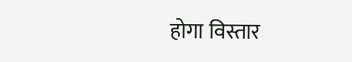होगा विस्तार